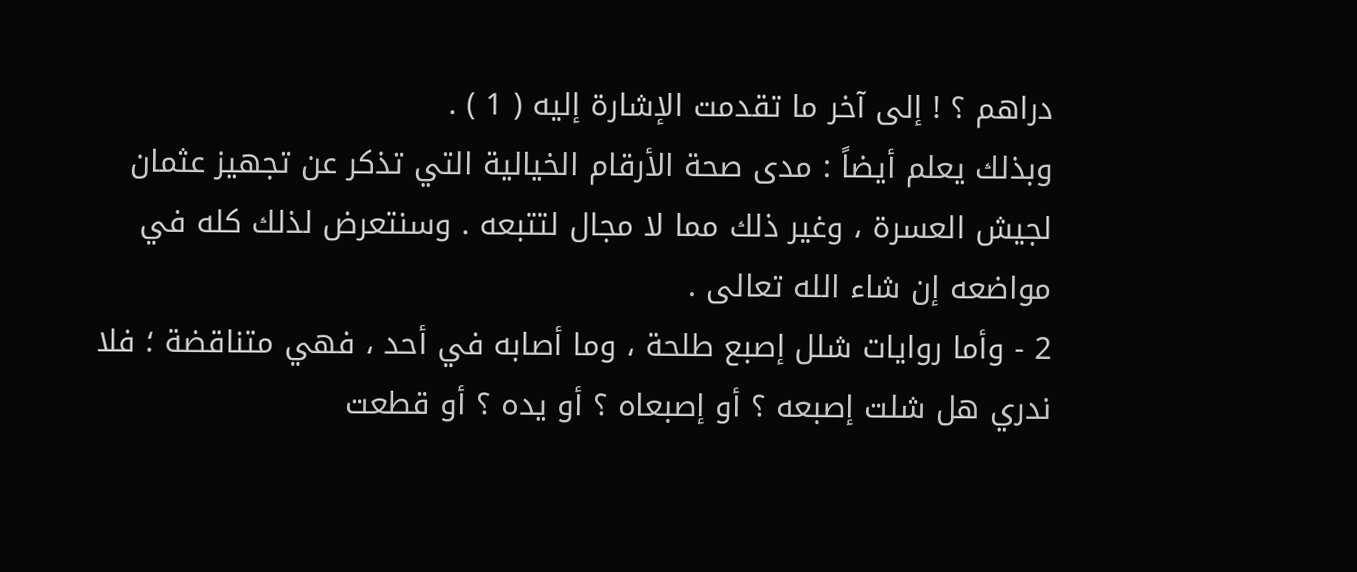دراهم ؟ ! إلى آخر ما تقدمت الإشارة إليه ( 1 ) .
وبذلك يعلم أيضاً : مدى صحة الأرقام الخيالية التي تذكر عن تجهيز عثمان لجيش العسرة ، وغير ذلك مما لا مجال لتتبعه . وسنتعرض لذلك كله في مواضعه إن شاء الله تعالى .
2 - وأما روايات شلل إصبع طلحة ، وما أصابه في أحد ، فهي متناقضة ؛ فلا ندري هل شلت إصبعه ؟ أو إصبعاه ؟ أو يده ؟ أو قطعت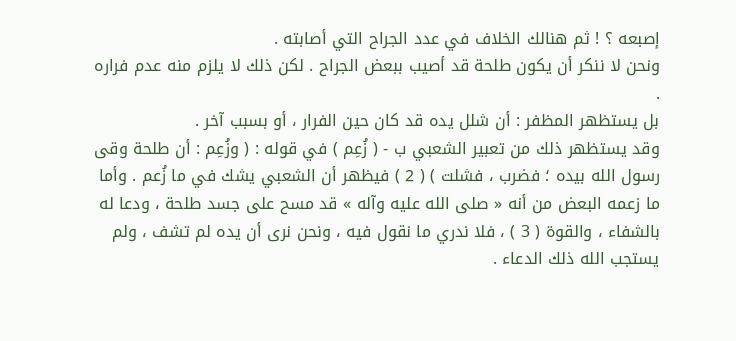إصبعه ؟ ! ثم هنالك الخلاف في عدد الجراح التي أصابته .
ونحن لا ننكر أن يكون طلحة قد أصيب ببعض الجراح . لكن ذلك لا يلزم منه عدم فراره .
بل يستظهر المظفر : أن شلل يده قد كان حين الفرار ، أو بسبب آخر .
وقد يستظهر ذلك من تعبير الشعبي ب - ( زُعِم ) في قوله : ( وزُعِم : أن طلحة وقى رسول الله بيده ؛ فضرب ، فشلت ) ( 2 ) فيظهر أن الشعبي يشك في ما زُعم . وأما ما زعمه البعض من أنه « صلى الله عليه وآله » قد مسح على جسد طلحة ، ودعا له بالشفاء ، والقوة ( 3 ) ، فلا ندري ما نقول فيه ، ونحن نرى أن يده لم تشف ، ولم يستجب الله ذلك الدعاء .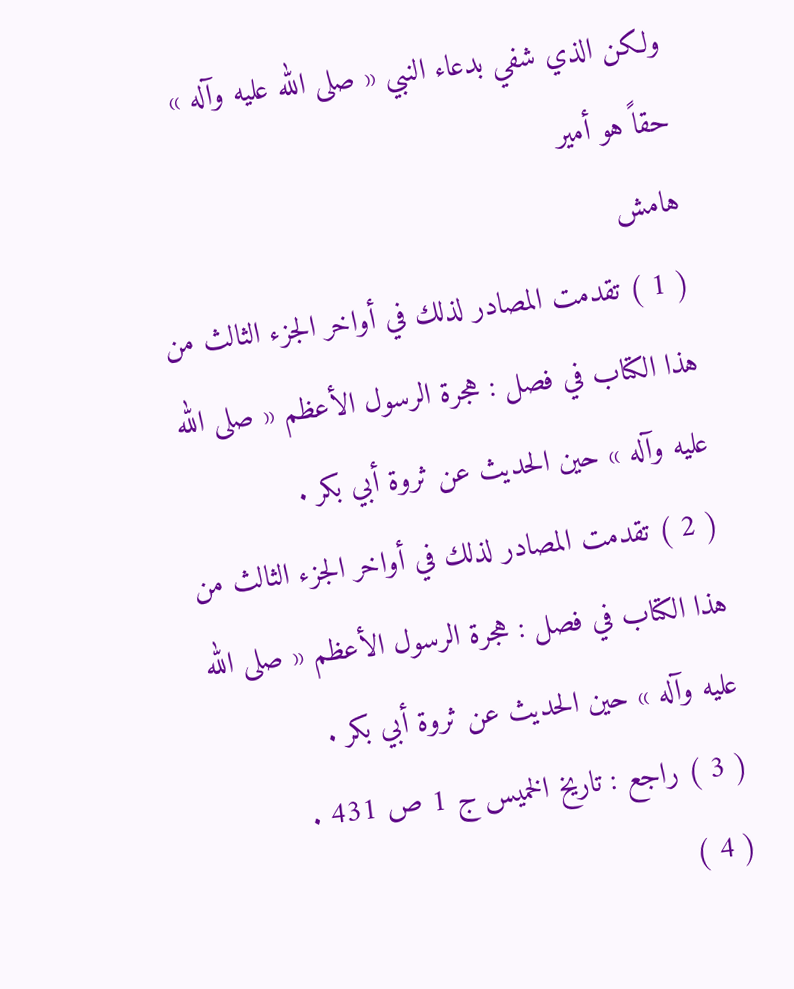ولكن الذي شفي بدعاء النبي « صلى الله عليه وآله » حقاً هو أمير
هامش
( 1 ) تقدمت المصادر لذلك في أواخر الجزء الثالث من هذا الكتاب في فصل : هجرة الرسول الأعظم « صلى الله عليه وآله » حين الحديث عن ثروة أبي بكر .
( 2 ) تقدمت المصادر لذلك في أواخر الجزء الثالث من هذا الكتاب في فصل : هجرة الرسول الأعظم « صلى الله عليه وآله » حين الحديث عن ثروة أبي بكر .
( 3 ) راجع : تاريخ الخميس ج 1 ص 431 .
( 4 )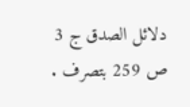دلائل الصدق ج 3 ص 259 بتصرف .